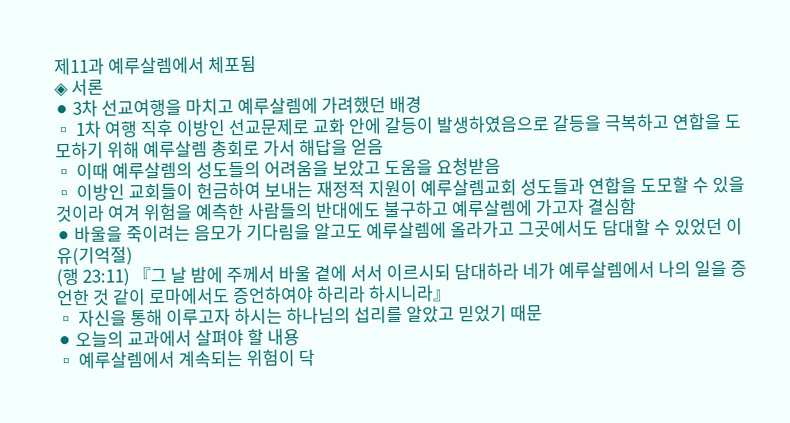제11과 예루살렘에서 체포됨
◈ 서론
⚫ 3차 선교여행을 마치고 예루살렘에 가려했던 배경
▫ 1차 여행 직후 이방인 선교문제로 교화 안에 갈등이 발생하였음으로 갈등을 극복하고 연합을 도모하기 위해 예루살렘 총회로 가서 해답을 얻음
▫ 이때 예루살렘의 성도들의 어려움을 보았고 도움을 요청받음
▫ 이방인 교회들이 헌금하여 보내는 재정적 지원이 예루살렘교회 성도들과 연합을 도모할 수 있을 것이라 여겨 위험을 예측한 사람들의 반대에도 불구하고 예루살렘에 가고자 결심함
⚫ 바울을 죽이려는 음모가 기다림을 알고도 예루살렘에 올라가고 그곳에서도 담대할 수 있었던 이유(기억절)
(행 23:11) 『그 날 밤에 주께서 바울 곁에 서서 이르시되 담대하라 네가 예루살렘에서 나의 일을 증언한 것 같이 로마에서도 증언하여야 하리라 하시니라』
▫ 자신을 통해 이루고자 하시는 하나님의 섭리를 알았고 믿었기 때문
⚫ 오늘의 교과에서 살펴야 할 내용
▫ 예루살렘에서 계속되는 위험이 닥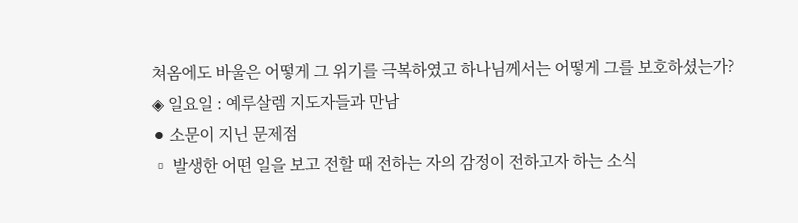쳐옴에도 바울은 어떻게 그 위기를 극복하였고 하나님께서는 어떻게 그를 보호하셨는가?
◈ 일요일 : 예루살렘 지도자들과 만남
⚫ 소문이 지닌 문제점
▫ 발생한 어떤 일을 보고 전할 때 전하는 자의 감정이 전하고자 하는 소식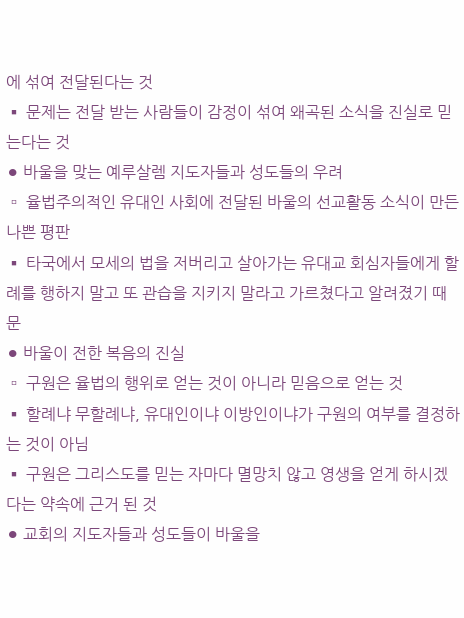에 섞여 전달된다는 것
▪ 문제는 전달 받는 사람들이 감정이 섞여 왜곡된 소식을 진실로 믿는다는 것
⚫ 바울을 맞는 예루살렘 지도자들과 성도들의 우려
▫ 율법주의적인 유대인 사회에 전달된 바울의 선교활동 소식이 만든 나쁜 평판
▪ 타국에서 모세의 법을 저버리고 살아가는 유대교 회심자들에게 할례를 행하지 말고 또 관습을 지키지 말라고 가르쳤다고 알려졌기 때문
⚫ 바울이 전한 복음의 진실
▫ 구원은 율법의 행위로 얻는 것이 아니라 믿음으로 얻는 것
▪ 할례냐 무할례냐, 유대인이냐 이방인이냐가 구원의 여부를 결정하는 것이 아님
▪ 구원은 그리스도를 믿는 자마다 멸망치 않고 영생을 얻게 하시겠다는 약속에 근거 된 것
⚫ 교회의 지도자들과 성도들이 바울을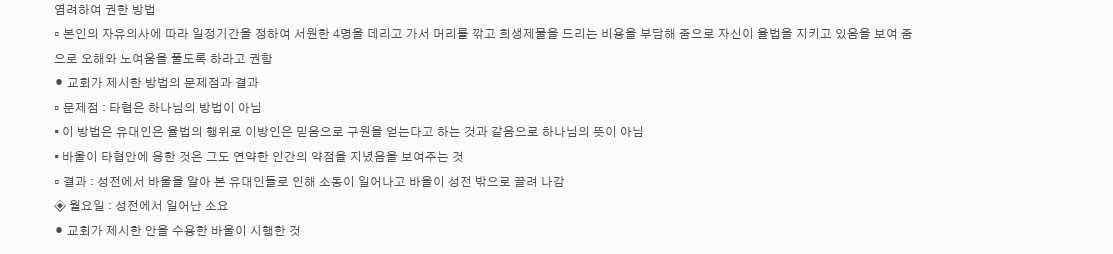염려하여 권한 방법
▫ 본인의 자유의사에 따라 일정기간을 정하여 서원한 4명을 데리고 가서 머리를 깎고 희생제물을 드리는 비용을 부담해 줌으로 자신이 율법을 지키고 있음을 보여 줌으로 오해와 노여움을 풀도록 하라고 권함
⚫ 교회가 제시한 방법의 문제점과 결과
▫ 문제점 : 타협은 하나님의 방법이 아님
▪ 이 방법은 유대인은 율법의 행위로 이방인은 믿음으로 구원을 얻는다고 하는 것과 같음으로 하나님의 뜻이 아님
▪ 바울이 타협안에 응한 것은 그도 연약한 인간의 약점을 지녔음을 보여주는 것
▫ 결과 : 성전에서 바울을 알아 본 유대인들로 인해 소동이 일어나고 바울이 성전 밖으로 끌려 나감
◈ 월요일 : 성전에서 일어난 소요
⚫ 교회가 제시한 안을 수용한 바울이 시행한 것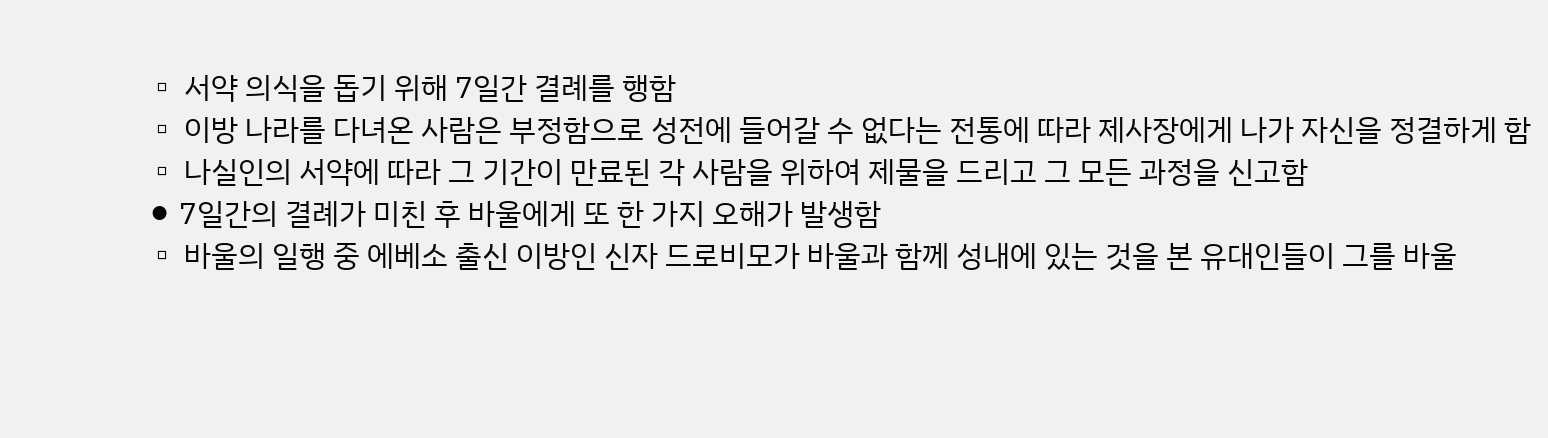▫ 서약 의식을 돕기 위해 7일간 결례를 행함
▫ 이방 나라를 다녀온 사람은 부정함으로 성전에 들어갈 수 없다는 전통에 따라 제사장에게 나가 자신을 정결하게 함
▫ 나실인의 서약에 따라 그 기간이 만료된 각 사람을 위하여 제물을 드리고 그 모든 과정을 신고함
⚫ 7일간의 결례가 미친 후 바울에게 또 한 가지 오해가 발생함
▫ 바울의 일행 중 에베소 출신 이방인 신자 드로비모가 바울과 함께 성내에 있는 것을 본 유대인들이 그를 바울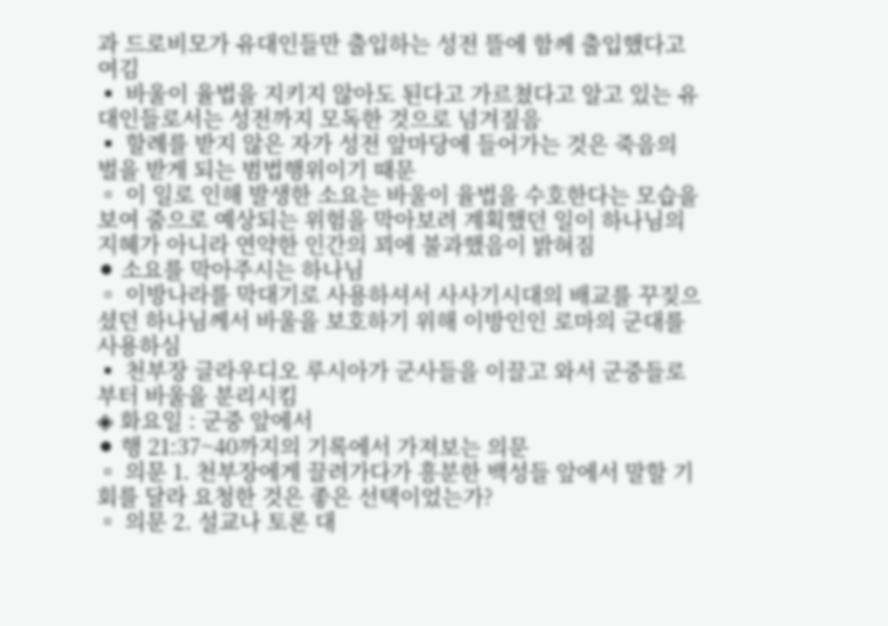과 드로비모가 유대인들만 출입하는 성전 뜰에 함께 출입했다고 여김
▪ 바울이 율법을 지키지 않아도 된다고 가르쳤다고 알고 있는 유대인들로서는 성전까지 모독한 것으로 넘겨짚음
▪ 할례를 받지 않은 자가 성전 앞마당에 들어가는 것은 죽음의 벌을 받게 되는 범법행위이기 때문
▫ 이 일로 인해 발생한 소요는 바울이 율법을 수호한다는 모습을 보여 줌으로 예상되는 위험을 막아보려 계획했던 일이 하나님의 지혜가 아니라 연약한 인간의 꾀에 불과했음이 밝혀짐
⚫ 소요를 막아주시는 하나님
▫ 이방나라를 막대기로 사용하셔서 사사기시대의 배교를 꾸짖으셨던 하나님께서 바울을 보호하기 위해 이방인인 로마의 군대를 사용하심
▪ 천부장 글라우디오 루시아가 군사들을 이끌고 와서 군중들로부터 바울을 분리시킴
◈ 화요일 : 군중 앞에서
⚫ 행 21:37~40까지의 기록에서 가져보는 의문
▫ 의문 1. 천부장에게 끌려가다가 흥분한 백성들 앞에서 말할 기회를 달라 요청한 것은 좋은 선택이었는가?
▫ 의문 2. 설교나 토론 대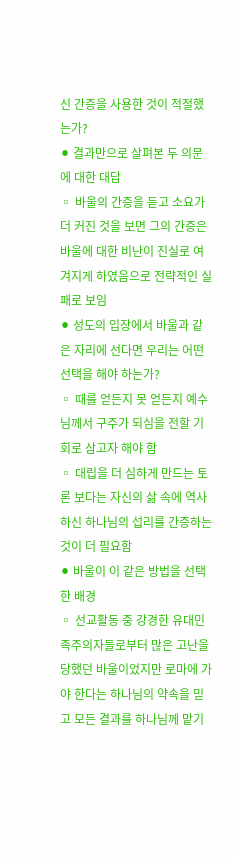신 간증을 사용한 것이 적절했는가?
⚫ 결과만으로 살펴본 두 의문에 대한 대답
▫ 바울의 간증을 듣고 소요가 더 커진 것을 보면 그의 간증은 바울에 대한 비난이 진실로 여겨지게 하였음으로 전략적인 실패로 보임
⚫ 성도의 입장에서 바울과 같은 자리에 선다면 우리는 어떤 선택을 해야 하는가?
▫ 때를 얻든지 못 얻든지 예수님께서 구주가 되심을 전할 기회로 삼고자 해야 함
▫ 대립을 더 심하게 만드는 토론 보다는 자신의 삶 속에 역사하신 하나님의 섭리를 간증하는 것이 더 필요함
⚫ 바울이 이 같은 방법을 선택한 배경
▫ 선교활동 중 강경한 유대민족주의자들로부터 많은 고난을 당했던 바울이었지만 로마에 가야 한다는 하나님의 약속을 믿고 모든 결과를 하나님께 맡기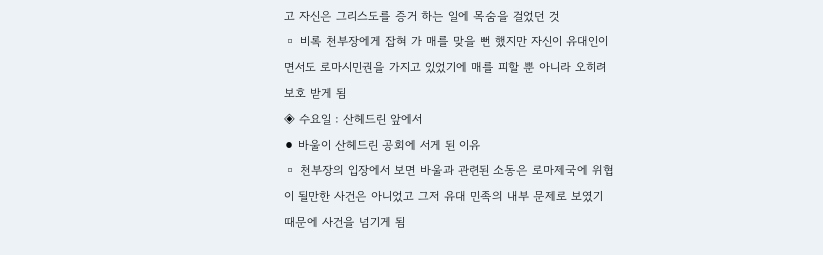고 자신은 그리스도를 증거 하는 일에 목숨을 걸었던 것
▫ 비록 천부장에게 잡혀 가 매를 맞을 뻔 했지만 자신이 유대인이면서도 로마시민권을 가지고 있었기에 매를 피할 뿐 아니라 오히려 보호 받게 됨
◈ 수요일 : 산헤드린 앞에서
⚫ 바울이 산헤드린 공회에 서게 된 이유
▫ 천부장의 입장에서 보면 바울과 관련된 소동은 로마제국에 위협이 될만한 사건은 아니었고 그저 유대 민족의 내부 문제로 보였기 때문에 사건을 넘기게 됨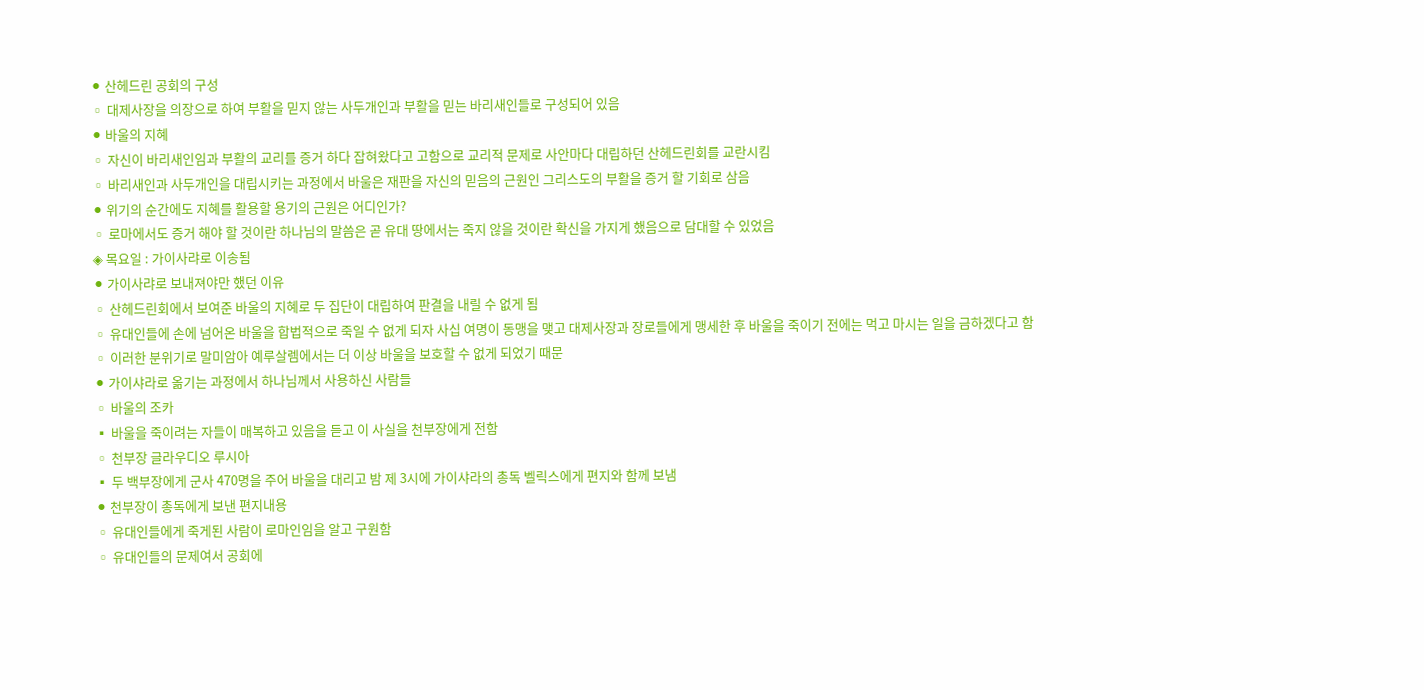⚫ 산헤드린 공회의 구성
▫ 대제사장을 의장으로 하여 부활을 믿지 않는 사두개인과 부활을 믿는 바리새인들로 구성되어 있음
⚫ 바울의 지혜
▫ 자신이 바리새인임과 부활의 교리를 증거 하다 잡혀왔다고 고함으로 교리적 문제로 사안마다 대립하던 산헤드린회를 교란시킴
▫ 바리새인과 사두개인을 대립시키는 과정에서 바울은 재판을 자신의 믿음의 근원인 그리스도의 부활을 증거 할 기회로 삼음
⚫ 위기의 순간에도 지혜를 활용할 용기의 근원은 어디인가?
▫ 로마에서도 증거 해야 할 것이란 하나님의 말씀은 곧 유대 땅에서는 죽지 않을 것이란 확신을 가지게 했음으로 담대할 수 있었음
◈ 목요일 : 가이사랴로 이송됨
⚫ 가이사랴로 보내져야만 했던 이유
▫ 산헤드린회에서 보여준 바울의 지혜로 두 집단이 대립하여 판결을 내릴 수 없게 됨
▫ 유대인들에 손에 넘어온 바울을 합법적으로 죽일 수 없게 되자 사십 여명이 동맹을 맺고 대제사장과 장로들에게 맹세한 후 바울을 죽이기 전에는 먹고 마시는 일을 금하겠다고 함
▫ 이러한 분위기로 말미암아 예루살렘에서는 더 이상 바울을 보호할 수 없게 되었기 때문
⚫ 가이샤라로 옮기는 과정에서 하나님께서 사용하신 사람들
▫ 바울의 조카
▪ 바울을 죽이려는 자들이 매복하고 있음을 듣고 이 사실을 천부장에게 전함
▫ 천부장 글라우디오 루시아
▪ 두 백부장에게 군사 470명을 주어 바울을 대리고 밤 제 3시에 가이샤라의 총독 벨릭스에게 편지와 함께 보냄
⚫ 천부장이 총독에게 보낸 편지내용
▫ 유대인들에게 죽게된 사람이 로마인임을 알고 구원함
▫ 유대인들의 문제여서 공회에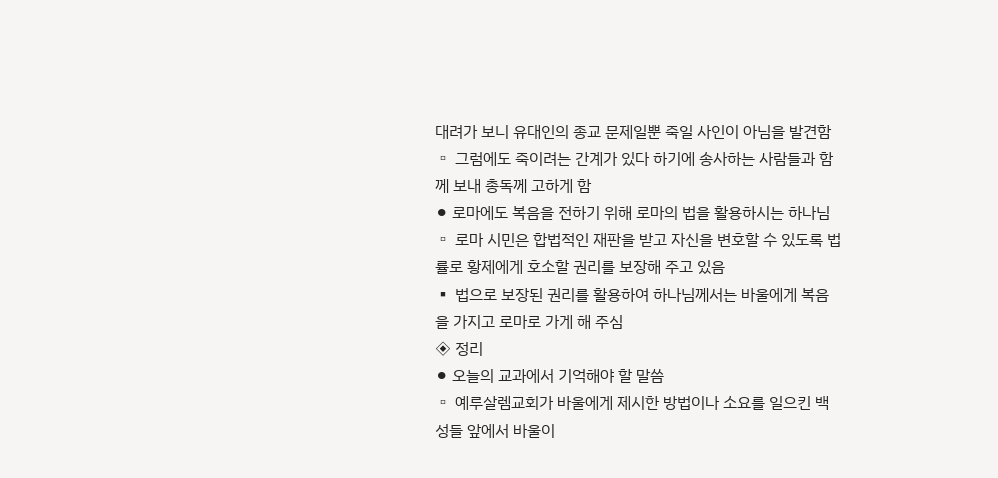대려가 보니 유대인의 종교 문제일뿐 죽일 사인이 아님을 발견함
▫ 그럼에도 죽이려는 간계가 있다 하기에 송사하는 사람들과 함께 보내 총독께 고하게 함
⚫ 로마에도 복음을 전하기 위해 로마의 법을 활용하시는 하나님
▫ 로마 시민은 합법적인 재판을 받고 자신을 변호할 수 있도록 법률로 황제에게 호소할 권리를 보장해 주고 있음
▪ 법으로 보장된 권리를 활용하여 하나님께서는 바울에게 복음을 가지고 로마로 가게 해 주심
◈ 정리
⚫ 오늘의 교과에서 기억해야 할 말씀
▫ 예루살렘교회가 바울에게 제시한 방법이나 소요를 일으킨 백성들 앞에서 바울이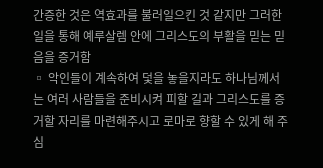간증한 것은 역효과를 불러일으킨 것 같지만 그러한 일을 통해 예루살렘 안에 그리스도의 부활을 믿는 믿음을 증거함
▫ 악인들이 계속하여 덫을 놓을지라도 하나님께서는 여러 사람들을 준비시켜 피할 길과 그리스도를 증거할 자리를 마련해주시고 로마로 향할 수 있게 해 주심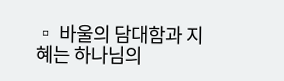▫ 바울의 담대함과 지혜는 하나님의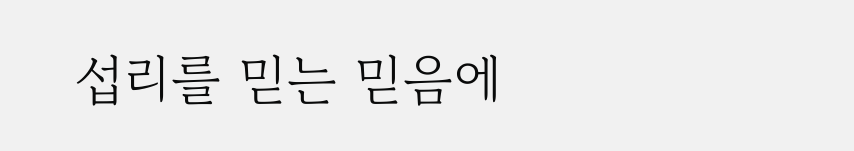섭리를 믿는 믿음에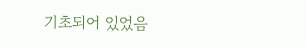기초되어 있었음